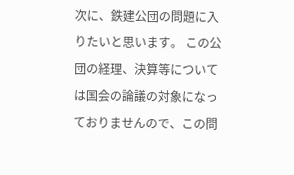次に、鉄建公団の問題に入りたいと思います。 この公団の経理、決算等については国会の論議の対象になっておりませんので、この問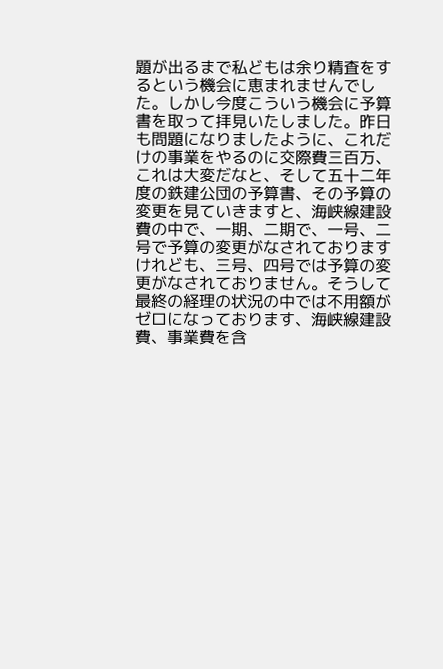題が出るまで私どもは余り精査をするという機会に恵まれませんでした。しかし今度こういう機会に予算書を取って拝見いたしました。昨日も問題になりましたように、これだけの事業をやるのに交際費三百万、これは大変だなと、そして五十二年度の鉄建公団の予算書、その予算の変更を見ていきますと、海峡線建設費の中で、一期、二期で、一号、二号で予算の変更がなされておりますけれども、三号、四号では予算の変更がなされておりません。そうして最終の経理の状況の中では不用額がゼロになっております、海峡線建設費、事業費を含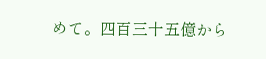めて。四百三十五億から